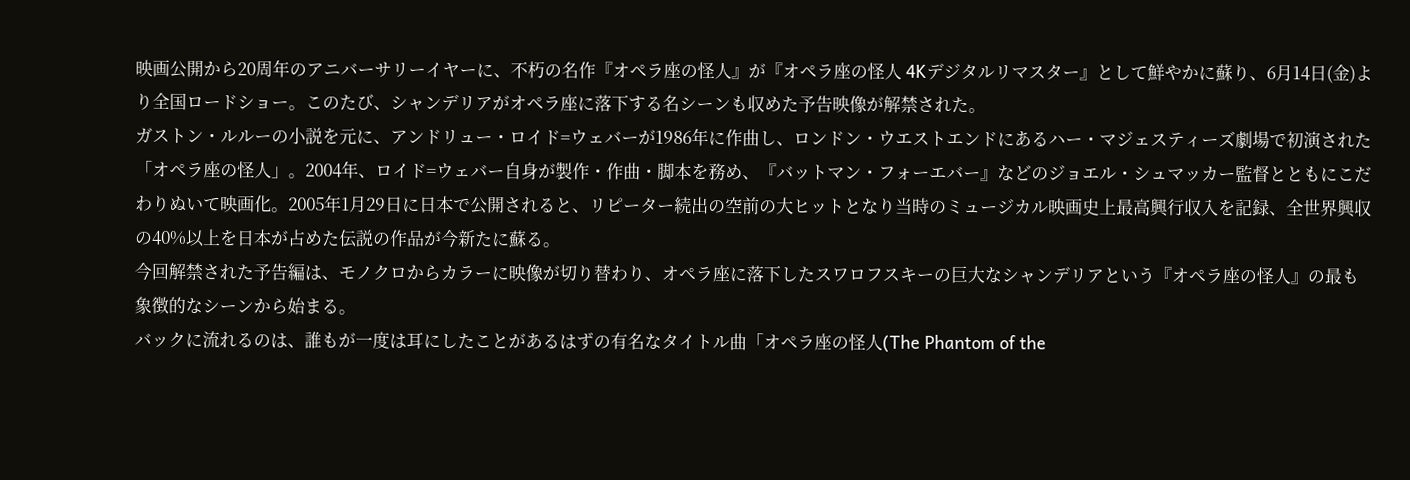映画公開から20周年のアニバーサリーイヤーに、不朽の名作『オペラ座の怪人』が『オペラ座の怪人 4Kデジタルリマスター』として鮮やかに蘇り、6月14日(金)より全国ロードショー。このたび、シャンデリアがオペラ座に落下する名シーンも収めた予告映像が解禁された。
ガストン・ルルーの小説を元に、アンドリュー・ロイド=ウェバーが1986年に作曲し、ロンドン・ウエストエンドにあるハー・マジェスティーズ劇場で初演された「オペラ座の怪人」。2004年、ロイド=ウェバー自身が製作・作曲・脚本を務め、『バットマン・フォーエバー』などのジョエル・シュマッカー監督とともにこだわりぬいて映画化。2005年1月29日に日本で公開されると、リピーター続出の空前の大ヒットとなり当時のミュージカル映画史上最高興行収入を記録、全世界興収の40%以上を日本が占めた伝説の作品が今新たに蘇る。
今回解禁された予告編は、モノクロからカラーに映像が切り替わり、オペラ座に落下したスワロフスキーの巨大なシャンデリアという『オペラ座の怪人』の最も象徴的なシーンから始まる。
バックに流れるのは、誰もが一度は耳にしたことがあるはずの有名なタイトル曲「オペラ座の怪人(The Phantom of the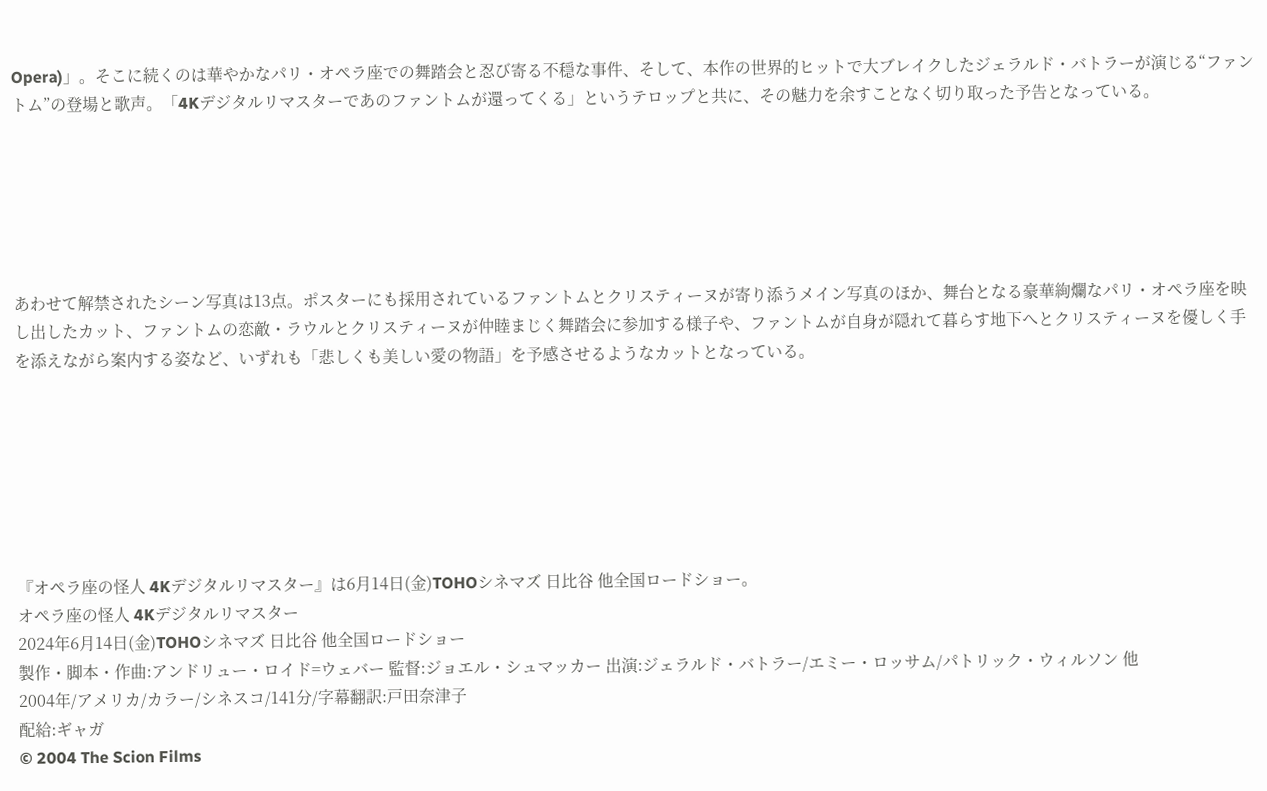Opera)」。そこに続くのは華やかなパリ・オペラ座での舞踏会と忍び寄る不穏な事件、そして、本作の世界的ヒットで大ブレイクしたジェラルド・バトラーが演じる“ファントム”の登場と歌声。「4Kデジタルリマスターであのファントムが還ってくる」というテロップと共に、その魅力を余すことなく切り取った予告となっている。






あわせて解禁されたシーン写真は13点。ポスターにも採用されているファントムとクリスティーヌが寄り添うメイン写真のほか、舞台となる豪華絢爛なパリ・オペラ座を映し出したカット、ファントムの恋敵・ラウルとクリスティーヌが仲睦まじく舞踏会に参加する様子や、ファントムが自身が隠れて暮らす地下へとクリスティーヌを優しく手を添えながら案内する姿など、いずれも「悲しくも美しい愛の物語」を予感させるようなカットとなっている。







『オペラ座の怪人 4Kデジタルリマスター』は6月14日(金)TOHOシネマズ 日比谷 他全国ロードショー。
オペラ座の怪人 4Kデジタルリマスター
2024年6月14日(金)TOHOシネマズ 日比谷 他全国ロードショー
製作・脚本・作曲:アンドリュー・ロイド=ウェバー 監督:ジョエル・シュマッカー 出演:ジェラルド・バトラー/エミー・ロッサム/パトリック・ウィルソン 他
2004年/アメリカ/カラー/シネスコ/141分/字幕翻訳:戸田奈津子
配給:ギャガ
© 2004 The Scion Films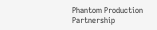Phantom Production Partnership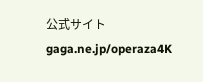公式サイト gaga.ne.jp/operaza4K